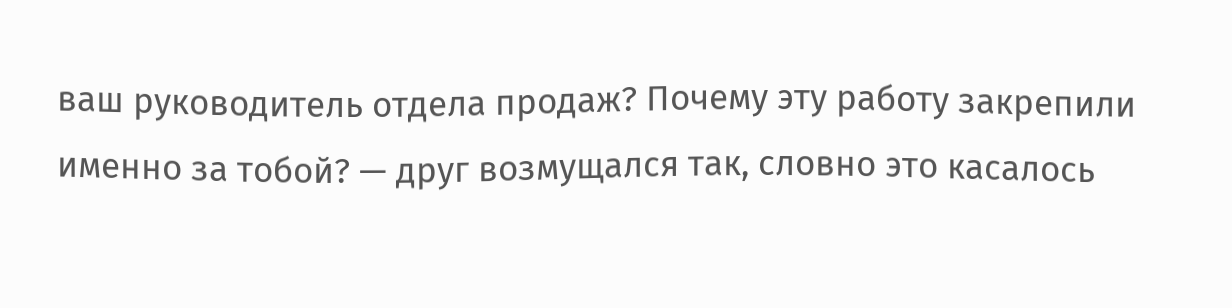ваш руководитель отдела продаж? Почему эту работу закрепили именно за тобой? — друг возмущался так, словно это касалось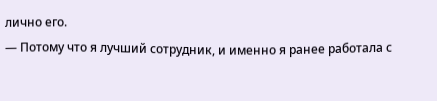лично его.
— Потому что я лучший сотрудник, и именно я ранее работала с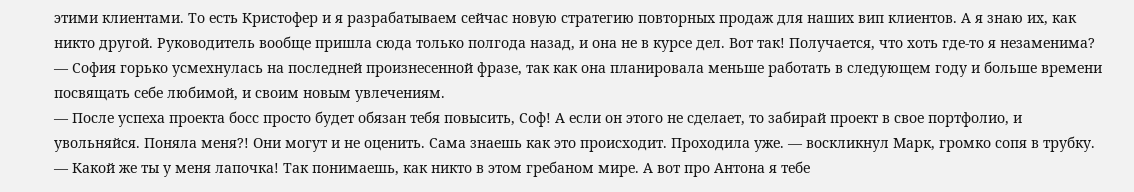этими клиентами. То есть Кристофер и я разрабатываем сейчас новую стратегию повторных продаж для наших вип клиентов. А я знаю их, как никто другой. Руководитель вообще пришла сюда только полгода назад, и она не в курсе дел. Вот так! Получается, что хоть где-то я незаменима? — София горько усмехнулась на последней произнесенной фразе, так как она планировала меньше работать в следующем году и больше времени посвящать себе любимой, и своим новым увлечениям.
— После успеха проекта босс просто будет обязан тебя повысить, Соф! А если он этого не сделает, то забирай проект в свое портфолио, и увольняйся. Поняла меня?! Они могут и не оценить. Сама знаешь как это происходит. Проходила уже. — воскликнул Марк, громко сопя в трубку.
— Какой же ты у меня лапочка! Так понимаешь, как никто в этом гребаном мире. А вот про Антона я тебе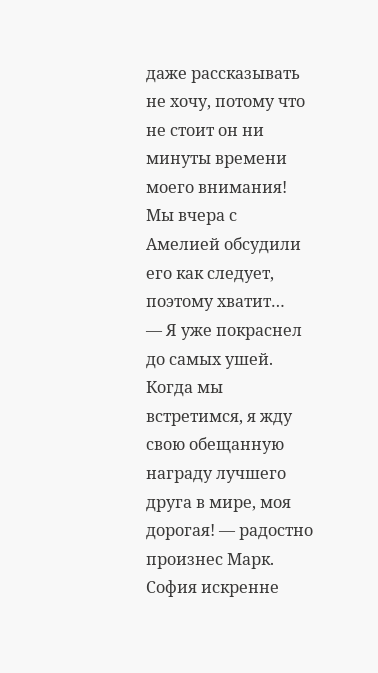даже рассказывать не хочу, потому что не стоит он ни минуты времени моего внимания! Мы вчера с Амелией обсудили его как следует, поэтому хватит…
— Я уже покраснел до самых ушей. Когда мы встретимся, я жду свою обещанную награду лучшего друга в мире, моя дорогая! — радостно произнес Марк. София искренне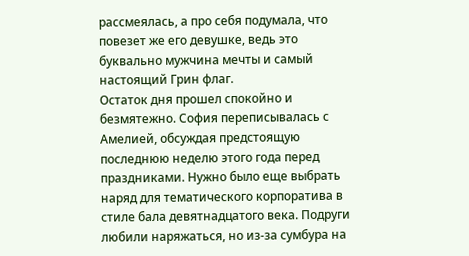рассмеялась, а про себя подумала, что повезет же его девушке, ведь это буквально мужчина мечты и самый настоящий Грин флаг.
Остаток дня прошел спокойно и безмятежно. София переписывалась с Амелией, обсуждая предстоящую последнюю неделю этого года перед праздниками. Нужно было еще выбрать наряд для тематического корпоратива в стиле бала девятнадцатого века. Подруги любили наряжаться, но из-за сумбура на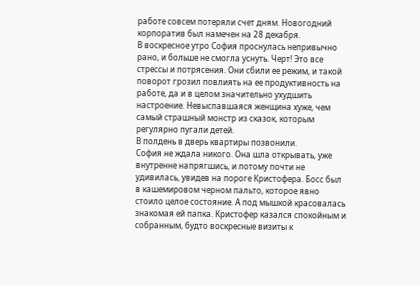работе совсем потеряли счет дням. Новогодний корпоратив был намечен на 28 декабря.
В воскресное утро София проснулась непривычно рано, и больше не смогла уснуть. Черт! Это все стрессы и потрясения. Они сбили ее режим, и такой поворот грозил повлиять на ее продуктивность на работе, да и в целом значительно ухудшить настроение. Невыспавшаяся женщина хуже, чем самый страшный монстр из сказок, которым регулярно пугали детей.
В полдень в дверь квартиры позвонили.
София не ждала никого. Она шла открывать, уже внутренне напрягшись, и потому почти не удивилась, увидев на пороге Кристофера. Босс был в кашемировом черном пальто, которое явно стоило целое состояние. А под мышкой красовалась знакомая ей папка. Кристофер казался спокойным и собранным, будто воскресные визиты к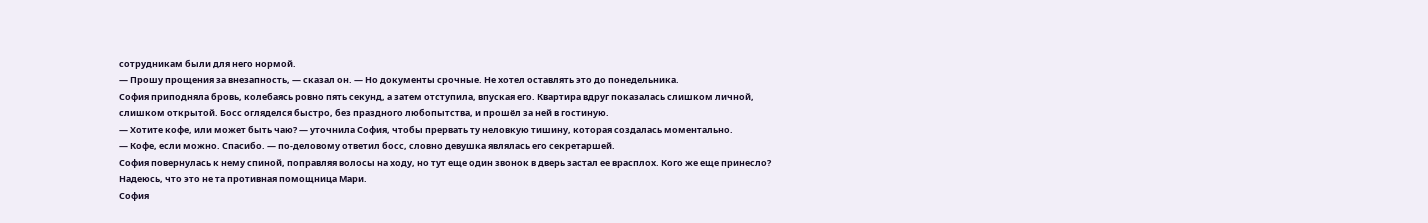сотрудникам были для него нормой.
— Прошу прощения за внезапность, — сказал он. — Но документы срочные. Не хотел оставлять это до понедельника.
София приподняла бровь, колебаясь ровно пять секунд, а затем отступила, впуская его. Квартира вдруг показалась слишком личной, слишком открытой. Босс огляделся быстро, без праздного любопытства, и прошёл за ней в гостиную.
— Хотите кофе, или может быть чаю? — уточнила София, чтобы прервать ту неловкую тишину, которая создалась моментально.
— Кофе, если можно. Спасибо. — по-деловому ответил босс, словно девушка являлась его секретаршей.
София повернулась к нему спиной, поправляя волосы на ходу, но тут еще один звонок в дверь застал ее врасплох. Кого же еще принесло? Надеюсь, что это не та противная помощница Мари.
София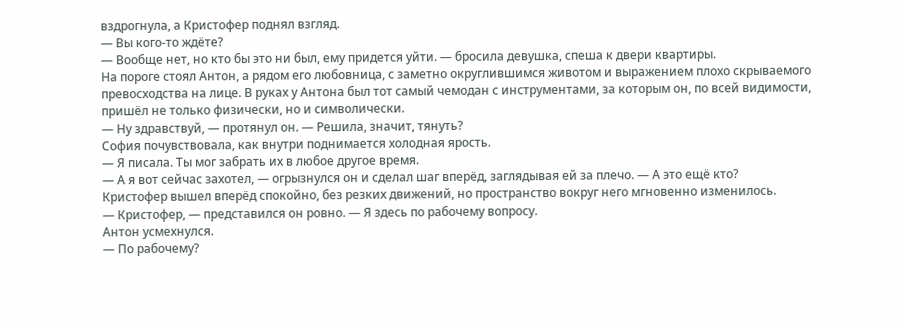вздрогнула, а Кристофер поднял взгляд.
— Вы кого-то ждёте?
— Вообще нет, но кто бы это ни был, ему придется уйти. — бросила девушка, спеша к двери квартиры.
На пороге стоял Антон, а рядом его любовница, с заметно округлившимся животом и выражением плохо скрываемого превосходства на лице. В руках у Антона был тот самый чемодан с инструментами, за которым он, по всей видимости, пришёл не только физически, но и символически.
— Ну здравствуй, — протянул он. — Решила, значит, тянуть?
София почувствовала, как внутри поднимается холодная ярость.
— Я писала. Ты мог забрать их в любое другое время.
— А я вот сейчас захотел, — огрызнулся он и сделал шаг вперёд, заглядывая ей за плечо. — А это ещё кто?
Кристофер вышел вперёд спокойно, без резких движений, но пространство вокруг него мгновенно изменилось.
— Кристофер, — представился он ровно. — Я здесь по рабочему вопросу.
Антон усмехнулся.
— По рабочему?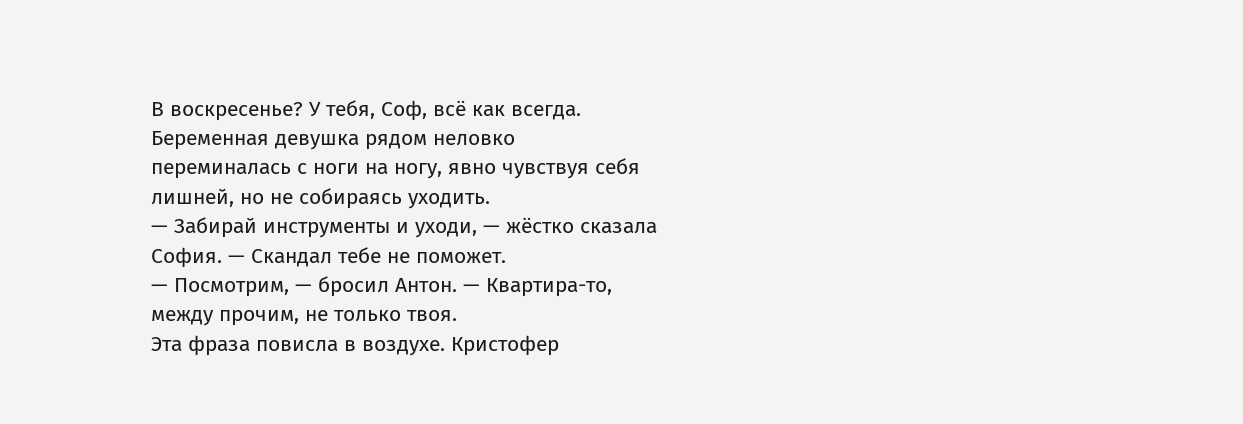В воскресенье? У тебя, Соф, всё как всегда.
Беременная девушка рядом неловко переминалась с ноги на ногу, явно чувствуя себя лишней, но не собираясь уходить.
— Забирай инструменты и уходи, — жёстко сказала София. — Скандал тебе не поможет.
— Посмотрим, — бросил Антон. — Квартира-то, между прочим, не только твоя.
Эта фраза повисла в воздухе. Кристофер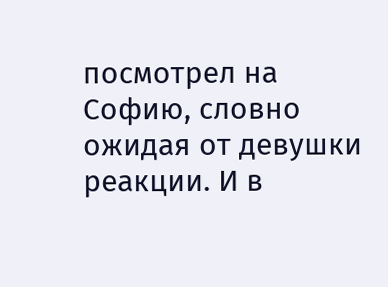посмотрел на Софию, словно ожидая от девушки реакции. И в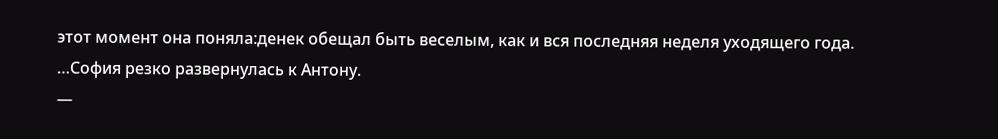этот момент она поняла:денек обещал быть веселым, как и вся последняя неделя уходящего года.
…София резко развернулась к Антону.
—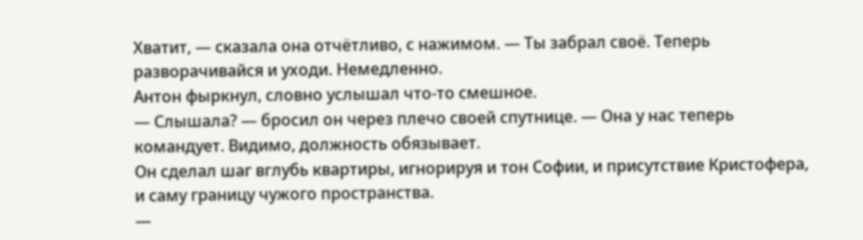Хватит, — сказала она отчётливо, с нажимом. — Ты забрал своё. Теперь разворачивайся и уходи. Немедленно.
Антон фыркнул, словно услышал что-то смешное.
— Слышала? — бросил он через плечо своей спутнице. — Она у нас теперь командует. Видимо, должность обязывает.
Он сделал шаг вглубь квартиры, игнорируя и тон Софии, и присутствие Кристофера, и саму границу чужого пространства.
—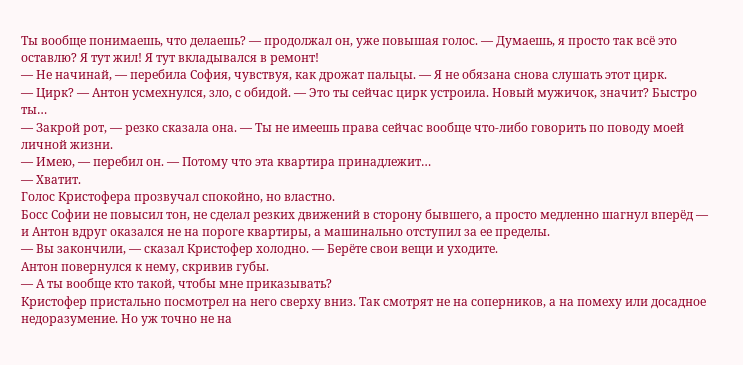Ты вообще понимаешь, что делаешь? — продолжал он, уже повышая голос. — Думаешь, я просто так всё это оставлю? Я тут жил! Я тут вкладывался в ремонт!
— Не начинай, — перебила София, чувствуя, как дрожат пальцы. — Я не обязана снова слушать этот цирк.
— Цирк? — Антон усмехнулся, зло, с обидой. — Это ты сейчас цирк устроила. Новый мужичок, значит? Быстро ты…
— Закрой рот, — резко сказала она. — Ты не имеешь права сейчас вообще что-либо говорить по поводу моей личной жизни.
— Имею, — перебил он. — Потому что эта квартира принадлежит…
— Хватит.
Голос Кристофера прозвучал спокойно, но властно.
Босс Софии не повысил тон, не сделал резких движений в сторону бывшего, а просто медленно шагнул вперёд — и Антон вдруг оказался не на пороге квартиры, а машинально отступил за ее пределы.
— Вы закончили, — сказал Кристофер холодно. — Берёте свои вещи и уходите.
Антон повернулся к нему, скривив губы.
— А ты вообще кто такой, чтобы мне приказывать?
Кристофер пристально посмотрел на него сверху вниз. Так смотрят не на соперников, а на помеху или досадное недоразумение. Но уж точно не на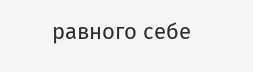равного себе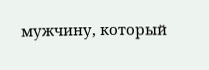мужчину, который